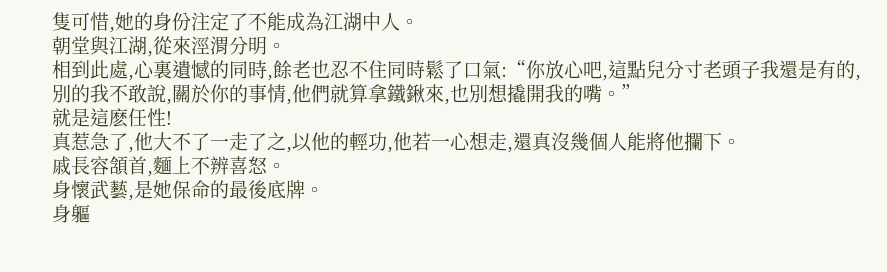隻可惜,她的身份注定了不能成為江湖中人。
朝堂與江湖,從來涇渭分明。
相到此處,心裏遺憾的同時,餘老也忍不住同時鬆了口氣:“你放心吧,這點兒分寸老頭子我還是有的,別的我不敢說,關於你的事情,他們就算拿鐵鍬來,也別想撬開我的嘴。”
就是這麽任性!
真惹急了,他大不了一走了之,以他的輕功,他若一心想走,還真沒幾個人能將他攔下。
戚長容頷首,麵上不辨喜怒。
身懷武藝,是她保命的最後底牌。
身軀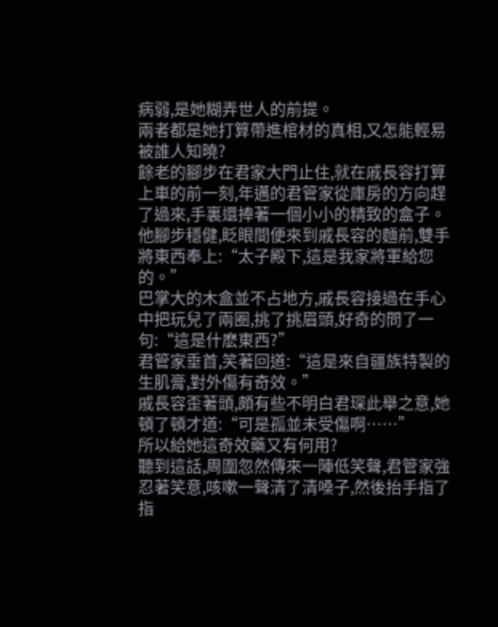病弱,是她糊弄世人的前提。
兩者都是她打算帶進棺材的真相,又怎能輕易被誰人知曉?
餘老的腳步在君家大門止住,就在戚長容打算上車的前一刻,年邁的君管家從庫房的方向趕了過來,手裏還捧著一個小小的精致的盒子。
他腳步穩健,眨眼間便來到戚長容的麵前,雙手將東西奉上:“太子殿下,這是我家將軍給您的。”
巴掌大的木盒並不占地方,戚長容接過在手心中把玩兒了兩圈,挑了挑眉頭,好奇的問了一句:“這是什麽東西?”
君管家垂首,笑著回道:“這是來自疆族特製的生肌膏,對外傷有奇效。”
戚長容歪著頭,頗有些不明白君琛此舉之意,她頓了頓才道:“可是孤並未受傷啊……”
所以給她這奇效藥又有何用?
聽到這話,周圍忽然傳來一陣低笑聲,君管家強忍著笑意,咳嗽一聲清了清嗓子,然後抬手指了指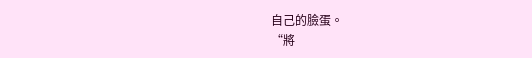自己的臉蛋。
“將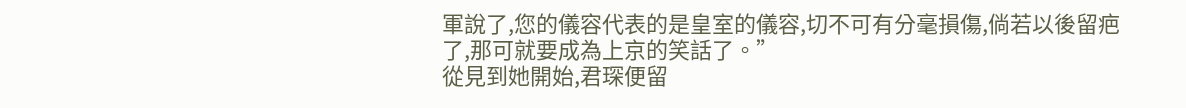軍說了,您的儀容代表的是皇室的儀容,切不可有分毫損傷,倘若以後留疤了,那可就要成為上京的笑話了。”
從見到她開始,君琛便留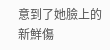意到了她臉上的新鮮傷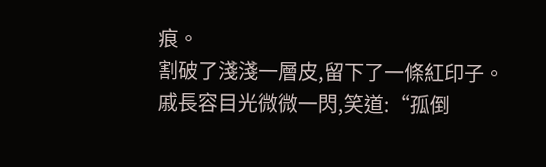痕。
割破了淺淺一層皮,留下了一條紅印子。
戚長容目光微微一閃,笑道:“孤倒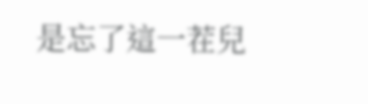是忘了這一茬兒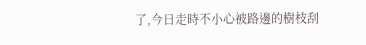了,今日走時不小心被路邊的樹枝刮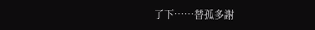了下……替孤多謝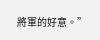將軍的好意。”